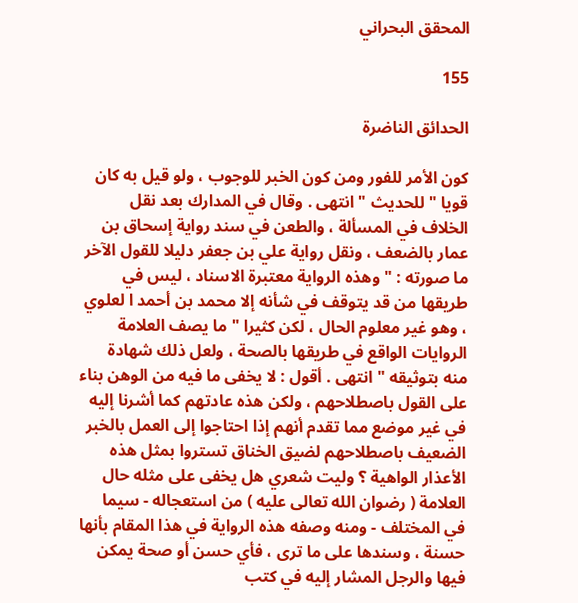المحقق البحراني

155

الحدائق الناضرة

كون الأمر للفور ومن كون الخبر للوجوب ، ولو قيل به كان قويا " للحديث " انتهى . وقال في المدارك بعد نقل الخلاف في المسألة ، والطعن في سند رواية إسحاق بن عمار بالضعف ، ونقل رواية علي بن جعفر دليلا للقول الآخر ما صورته : " وهذه الرواية معتبرة الاسناد ، ليس في طريقها من قد يتوقف في شأنه إلا محمد بن أحمد ا لعلوي ، وهو غير معلوم الحال ، لكن كثيرا " ما يصف العلامة الروايات الواقع في طريقها بالصحة ، ولعل ذلك شهادة منه بتوثيقه " انتهى . أقول : لا يخفى ما فيه من الوهن بناء على القول باصطلاحهم ، ولكن هذه عادتهم كما أشرنا إليه في غير موضع مما تقدم أنهم إذا احتاجوا إلى العمل بالخبر الضعيف باصطلاحهم لضيق الخناق تستروا بمثل هذه الأعذار الواهية ؟ وليت شعري هل يخفى على مثله حال العلامة ( رضوان الله تعالى عليه ) من استعجاله - سيما في المختلف - ومنه وصفه هذه الرواية في هذا المقام بأنها حسنة ، وسندها على ما ترى ، فأي حسن أو صحة يمكن فيها والرجل المشار إليه في كتب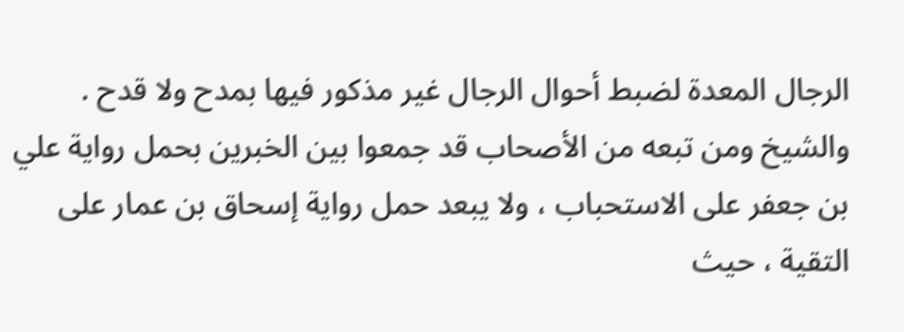الرجال المعدة لضبط أحوال الرجال غير مذكور فيها بمدح ولا قدح . والشيخ ومن تبعه من الأصحاب قد جمعوا بين الخبرين بحمل رواية علي بن جعفر على الاستحباب ، ولا يبعد حمل رواية إسحاق بن عمار على التقية ، حيث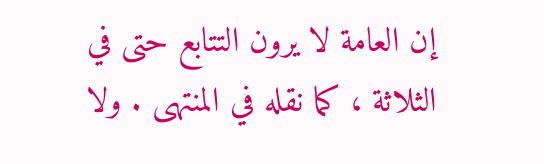إن العامة لا يرون التتابع حتى في الثلاثة ، كما نقله في المنتهى . ولا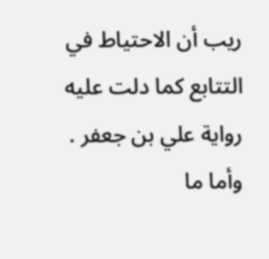ريب أن الاحتياط في التتابع كما دلت عليه رواية علي بن جعفر . وأما ما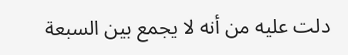دلت عليه من أنه لا يجمع بين السبعة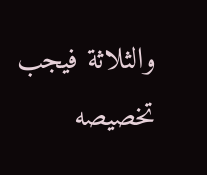والثلاثة فيجب تخصيصه